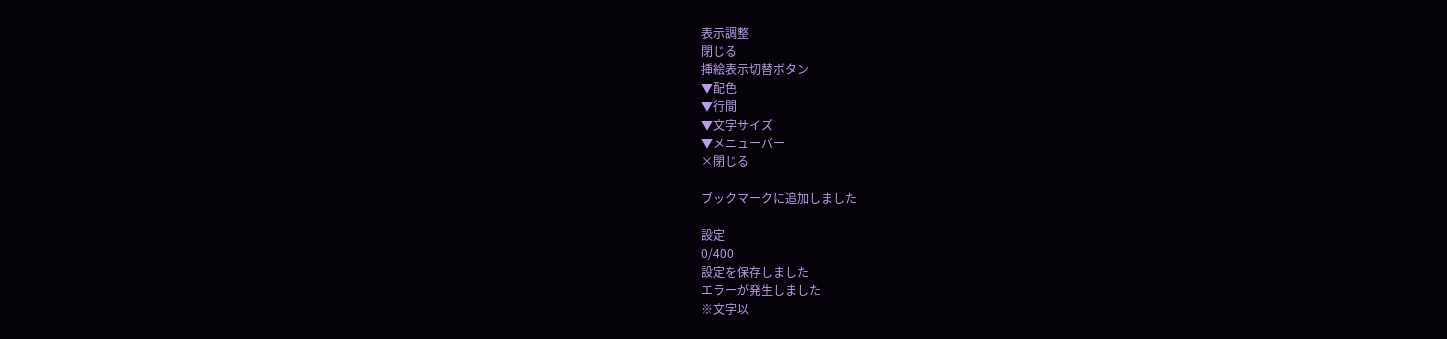表示調整
閉じる
挿絵表示切替ボタン
▼配色
▼行間
▼文字サイズ
▼メニューバー
×閉じる

ブックマークに追加しました

設定
0/400
設定を保存しました
エラーが発生しました
※文字以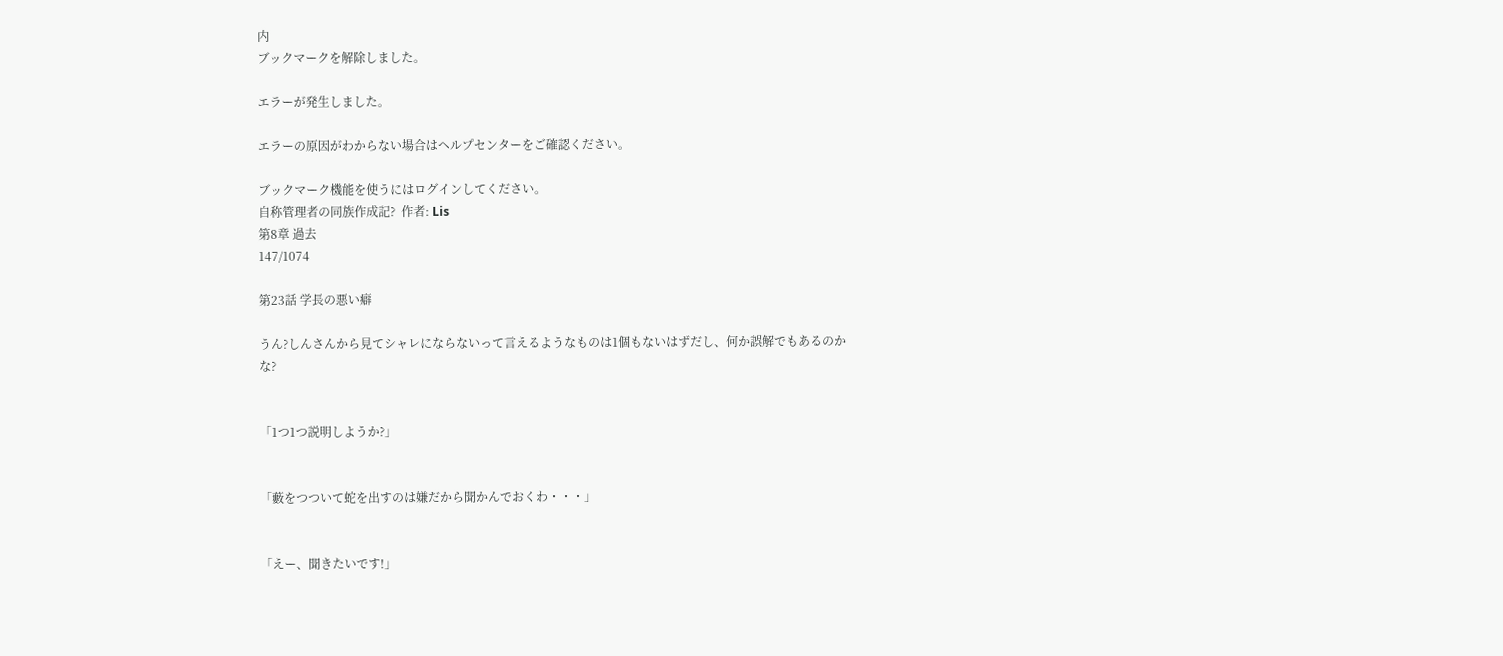内
ブックマークを解除しました。

エラーが発生しました。

エラーの原因がわからない場合はヘルプセンターをご確認ください。

ブックマーク機能を使うにはログインしてください。
自称管理者の同族作成記?  作者: Lis
第8章 過去
147/1074

第23話 学長の悪い癖

うん?しんさんから見てシャレにならないって言えるようなものは1個もないはずだし、何か誤解でもあるのかな?


「1つ1つ説明しようか?」


「藪をつついて蛇を出すのは嫌だから聞かんでおくわ・・・」


「えー、聞きたいです!」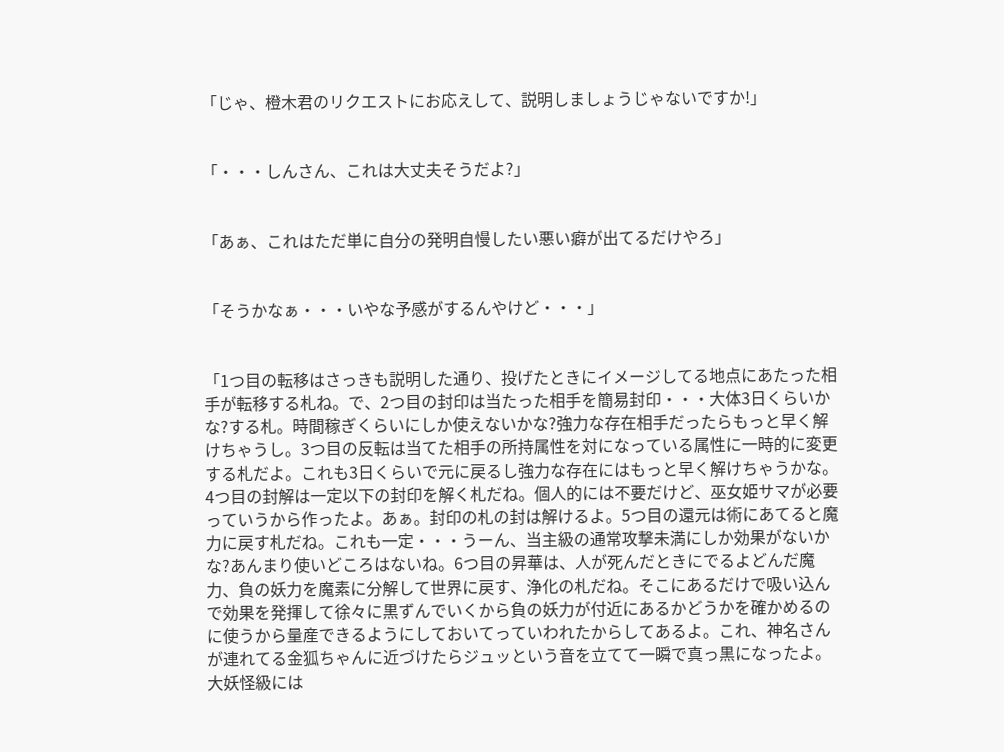「じゃ、橙木君のリクエストにお応えして、説明しましょうじゃないですか!」


「・・・しんさん、これは大丈夫そうだよ?」


「あぁ、これはただ単に自分の発明自慢したい悪い癖が出てるだけやろ」


「そうかなぁ・・・いやな予感がするんやけど・・・」


「1つ目の転移はさっきも説明した通り、投げたときにイメージしてる地点にあたった相手が転移する札ね。で、2つ目の封印は当たった相手を簡易封印・・・大体3日くらいかな?する札。時間稼ぎくらいにしか使えないかな?強力な存在相手だったらもっと早く解けちゃうし。3つ目の反転は当てた相手の所持属性を対になっている属性に一時的に変更する札だよ。これも3日くらいで元に戻るし強力な存在にはもっと早く解けちゃうかな。4つ目の封解は一定以下の封印を解く札だね。個人的には不要だけど、巫女姫サマが必要っていうから作ったよ。あぁ。封印の札の封は解けるよ。5つ目の還元は術にあてると魔力に戻す札だね。これも一定・・・うーん、当主級の通常攻撃未満にしか効果がないかな?あんまり使いどころはないね。6つ目の昇華は、人が死んだときにでるよどんだ魔力、負の妖力を魔素に分解して世界に戻す、浄化の札だね。そこにあるだけで吸い込んで効果を発揮して徐々に黒ずんでいくから負の妖力が付近にあるかどうかを確かめるのに使うから量産できるようにしておいてっていわれたからしてあるよ。これ、神名さんが連れてる金狐ちゃんに近づけたらジュッという音を立てて一瞬で真っ黒になったよ。大妖怪級には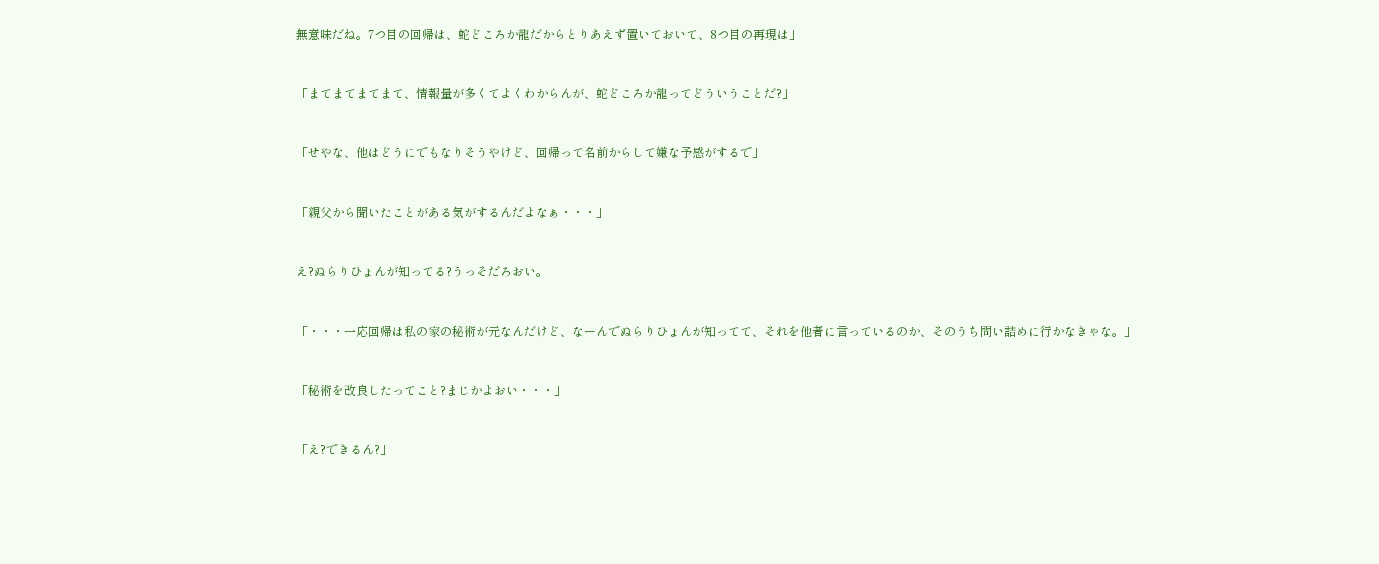無意味だね。7つ目の回帰は、蛇どころか龍だからとりあえず置いておいて、8つ目の再現は」


「まてまてまてまて、情報量が多くてよくわからんが、蛇どころか龍ってどういうことだ?」


「せやな、他はどうにでもなりそうやけど、回帰って名前からして嫌な予感がするで」


「親父から聞いたことがある気がするんだよなぁ・・・」


え?ぬらりひょんが知ってる?うっそだろおい。


「・・・一応回帰は私の家の秘術が元なんだけど、なーんでぬらりひょんが知ってて、それを他者に言っているのか、そのうち問い詰めに行かなきゃな。」


「秘術を改良したってこと?まじかよおい・・・」


「え?できるん?」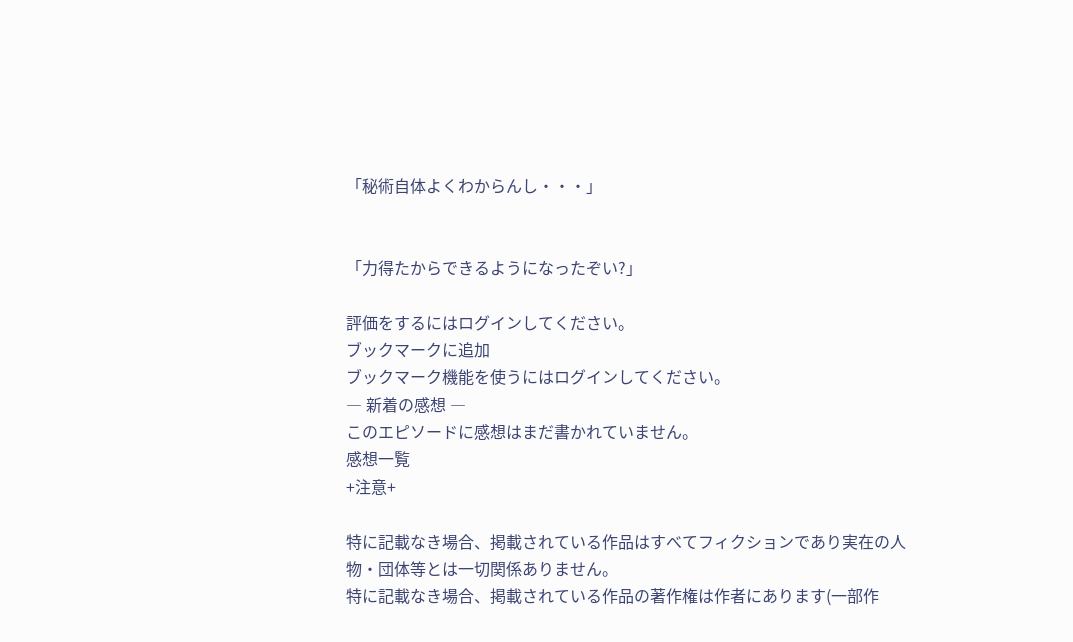「秘術自体よくわからんし・・・」


「力得たからできるようになったぞい?」

評価をするにはログインしてください。
ブックマークに追加
ブックマーク機能を使うにはログインしてください。
― 新着の感想 ―
このエピソードに感想はまだ書かれていません。
感想一覧
+注意+

特に記載なき場合、掲載されている作品はすべてフィクションであり実在の人物・団体等とは一切関係ありません。
特に記載なき場合、掲載されている作品の著作権は作者にあります(一部作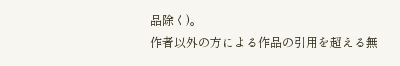品除く)。
作者以外の方による作品の引用を超える無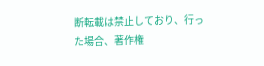断転載は禁止しており、行った場合、著作権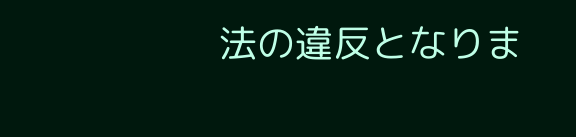法の違反となりま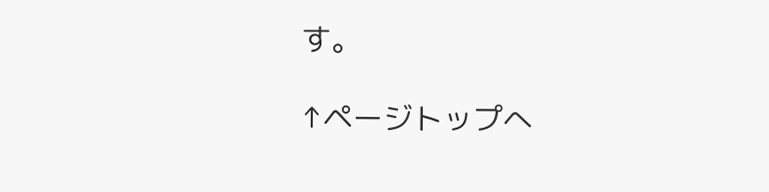す。

↑ページトップへ